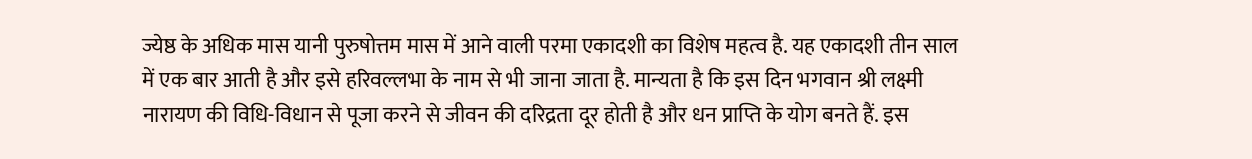ज्येष्ठ के अधिक मास यानी पुरुषोत्तम मास में आने वाली परमा एकादशी का विशेष महत्व है. यह एकादशी तीन साल में एक बार आती है और इसे हरिवल्लभा के नाम से भी जाना जाता है. मान्यता है कि इस दिन भगवान श्री लक्ष्मी नारायण की विधि-विधान से पूजा करने से जीवन की दरिद्रता दूर होती है और धन प्राप्ति के योग बनते हैं. इस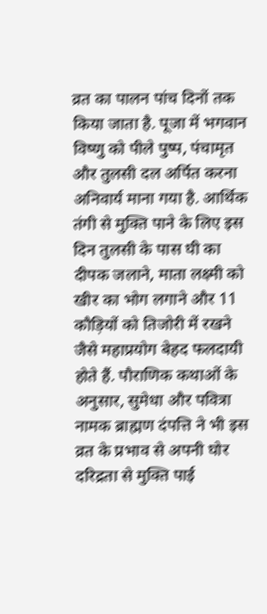व्रत का पालन पांच दिनों तक किया जाता है. पूजा में भगवान विष्णु को पीले पुष्प, पंचामृत और तुलसी दल अर्पित करना अनिवार्य माना गया है. आर्थिक तंगी से मुक्ति पाने के लिए इस दिन तुलसी के पास घी का दीपक जलाने, माता लक्ष्मी को खीर का भोग लगाने और 11 कौड़ियों को तिजोरी में रखने जैसे महाप्रयोग बेहद फलदायी होते हैं. पौराणिक कथाओं के अनुसार, सुमेधा और पवित्रा नामक ब्राह्मण दंपत्ति ने भी इस व्रत के प्रभाव से अपनी घोर दरिद्रता से मुक्ति पाई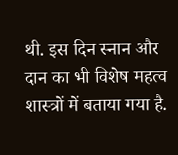थी. इस दिन स्नान और दान का भी विशेष महत्व शास्त्रों में बताया गया है.